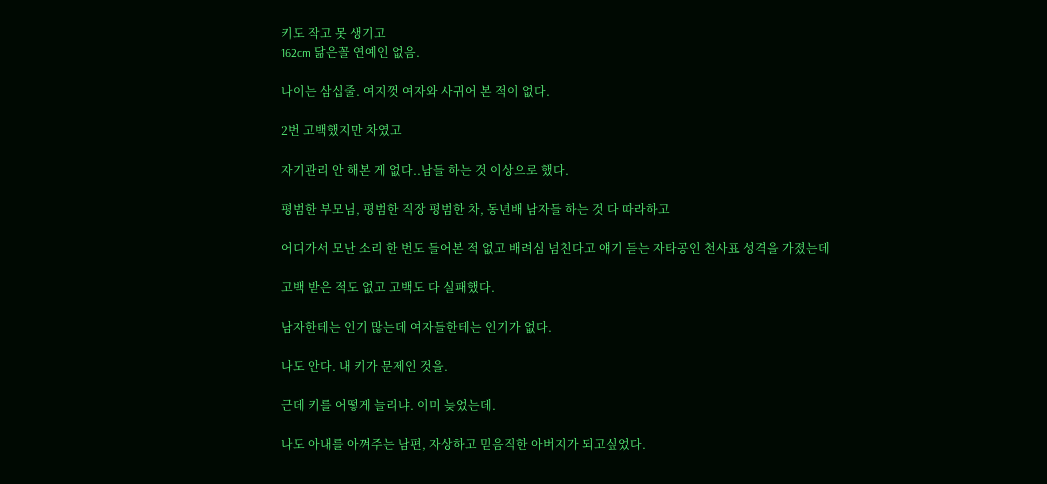키도 작고 못 생기고
162cm 닮은꼴 연예인 없음.

나이는 삼십줄. 여지껏 여자와 사귀어 본 적이 없다.

2번 고백했지만 차였고

자기관리 안 해본 게 없다..남들 하는 것 이상으로 했다.

평범한 부모님, 평범한 직장 평범한 차, 동년배 남자들 하는 것 다 따라하고

어디가서 모난 소리 한 번도 들어본 적 없고 배려심 넘친다고 얘기 듣는 자타공인 천사표 성격을 가졌는데

고백 받은 적도 없고 고백도 다 실패했다.

남자한테는 인기 많는데 여자들한테는 인기가 없다.

나도 안다. 내 키가 문제인 것을.

근데 키를 어떻게 늘리냐. 이미 늦었는데.

나도 아내를 아껴주는 남편, 자상하고 믿음직한 아버지가 되고싶었다.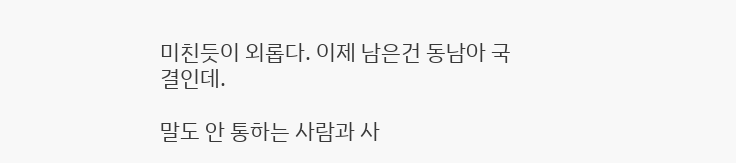미친듯이 외롭다. 이제 남은건 동남아 국결인데.

말도 안 통하는 사람과 사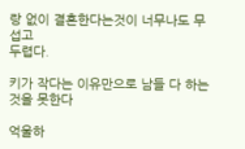랑 없이 결혼한다는것이 너무나도 무섭고
두렵다.

키가 작다는 이유만으로 남들 다 하는것을 못한다

억울하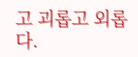고 괴롭고 외롭다.